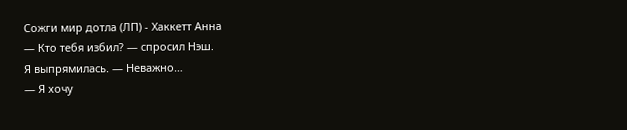Сожги мир дотла (ЛП) - Хаккетт Анна
— Кто тебя избил? — спросил Нэш.
Я выпрямилась. — Неважно…
— Я хочу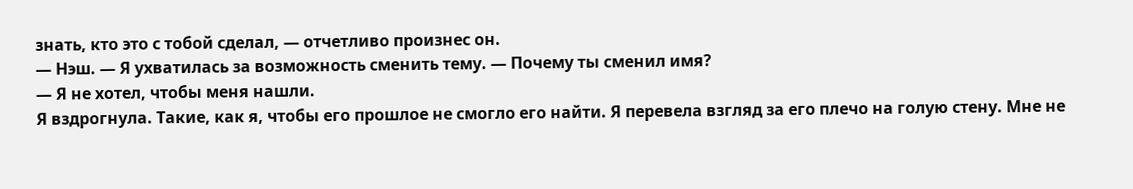знать, кто это с тобой сделал, — отчетливо произнес он.
— Нэш. — Я ухватилась за возможность сменить тему. — Почему ты сменил имя?
— Я не хотел, чтобы меня нашли.
Я вздрогнула. Такие, как я, чтобы его прошлое не смогло его найти. Я перевела взгляд за его плечо на голую стену. Мне не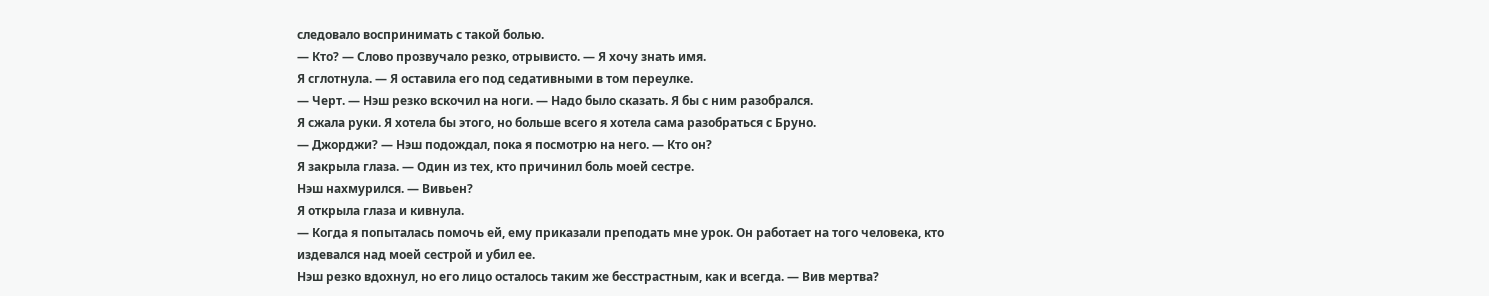следовало воспринимать с такой болью.
— Кто? — Слово прозвучало резко, отрывисто. — Я хочу знать имя.
Я сглотнула. — Я оставила его под седативными в том переулке.
— Черт. — Нэш резко вскочил на ноги. — Надо было сказать. Я бы с ним разобрался.
Я сжала руки. Я хотела бы этого, но больше всего я хотела сама разобраться с Бруно.
— Джорджи? — Нэш подождал, пока я посмотрю на него. — Кто он?
Я закрыла глаза. — Один из тех, кто причинил боль моей сестре.
Нэш нахмурился. — Вивьен?
Я открыла глаза и кивнула.
— Когда я попыталась помочь ей, ему приказали преподать мне урок. Он работает на того человека, кто издевался над моей сестрой и убил ее.
Нэш резко вдохнул, но его лицо осталось таким же бесстрастным, как и всегда. — Вив мертва?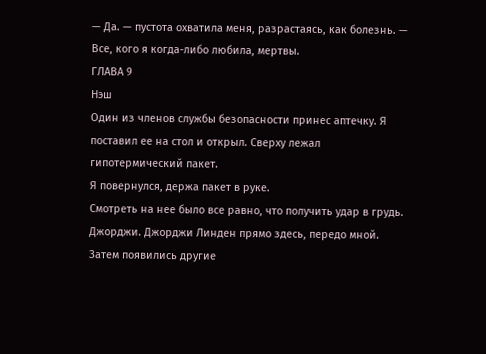— Да. — пустота охватила меня, разрастаясь, как болезнь. — Все, кого я когда-либо любила, мертвы.
ГЛАВА 9
Нэш
Один из членов службы безопасности принес аптечку. Я поставил ее на стол и открыл. Сверху лежал гипотермический пакет.
Я повернулся, держа пакет в руке.
Смотреть на нее было все равно, что получить удар в грудь.
Джорджи. Джорджи Линден прямо здесь, передо мной.
Затем появились другие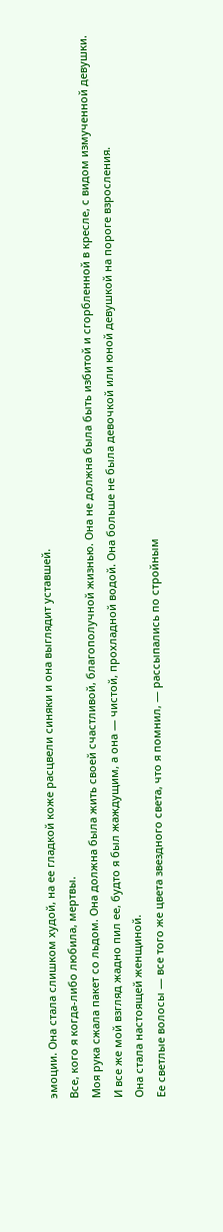эмоции. Она стала слишком худой, на ее гладкой коже расцвели синяки и она выглядит уставшей.
Все, кого я когда-либо любила, мертвы.
Моя рука сжала пакет со льдом. Она должна была жить своей счастливой, благополучной жизнью. Она не должна была быть избитой и сгорбленной в кресле, с видом измученной девушки.
И все же мой взгляд жадно пил ее, будто я был жаждущим, а она — чистой, прохладной водой. Она больше не была девочкой или юной девушкой на пороге взросления.
Она стала настоящей женщиной.
Ее светлые волосы — все того же цвета звездного света, что я помнил, — рассыпались по стройным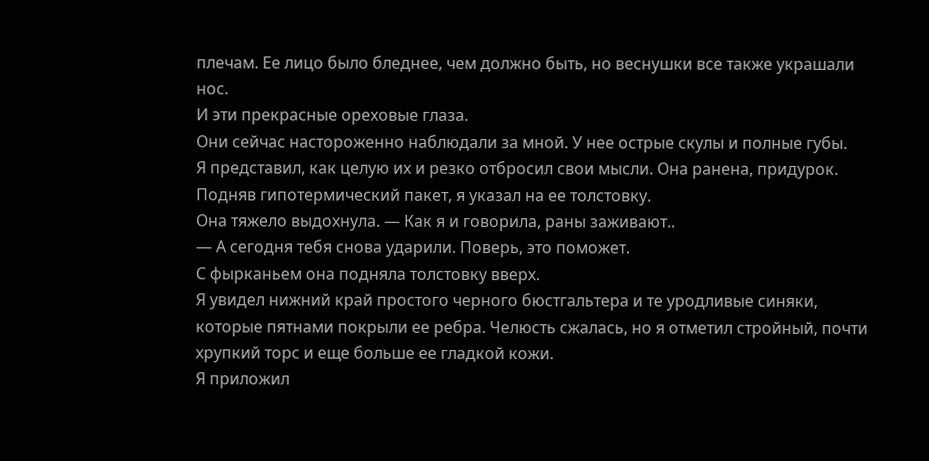плечам. Ее лицо было бледнее, чем должно быть, но веснушки все также украшали нос.
И эти прекрасные ореховые глаза.
Они сейчас настороженно наблюдали за мной. У нее острые скулы и полные губы.
Я представил, как целую их и резко отбросил свои мысли. Она ранена, придурок.
Подняв гипотермический пакет, я указал на ее толстовку.
Она тяжело выдохнула. — Как я и говорила, раны заживают..
— А сегодня тебя снова ударили. Поверь, это поможет.
С фырканьем она подняла толстовку вверх.
Я увидел нижний край простого черного бюстгальтера и те уродливые синяки, которые пятнами покрыли ее ребра. Челюсть сжалась, но я отметил стройный, почти хрупкий торс и еще больше ее гладкой кожи.
Я приложил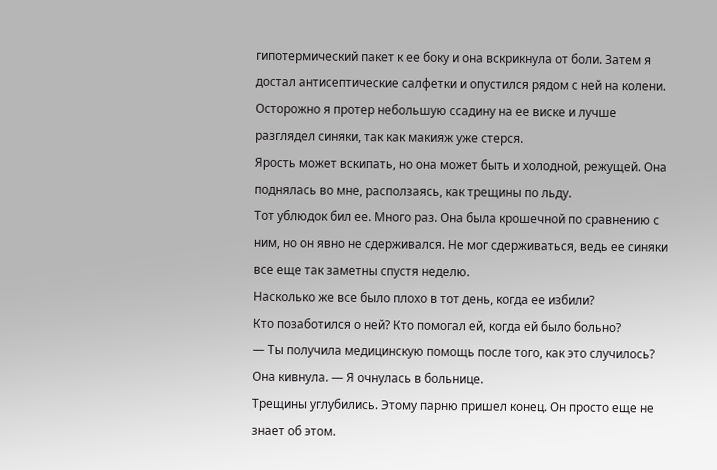гипотермический пакет к ее боку и она вскрикнула от боли. Затем я достал антисептические салфетки и опустился рядом с ней на колени. Осторожно я протер небольшую ссадину на ее виске и лучше разглядел синяки, так как макияж уже стерся.
Ярость может вскипать, но она может быть и холодной, режущей. Она поднялась во мне, расползаясь, как трещины по льду.
Тот ублюдок бил ее. Много раз. Она была крошечной по сравнению с ним, но он явно не сдерживался. Не мог сдерживаться, ведь ее синяки все еще так заметны спустя неделю.
Насколько же все было плохо в тот день, когда ее избили?
Кто позаботился о ней? Кто помогал ей, когда ей было больно?
— Ты получила медицинскую помощь после того, как это случилось?
Она кивнула. — Я очнулась в больнице.
Трещины углубились. Этому парню пришел конец. Он просто еще не знает об этом.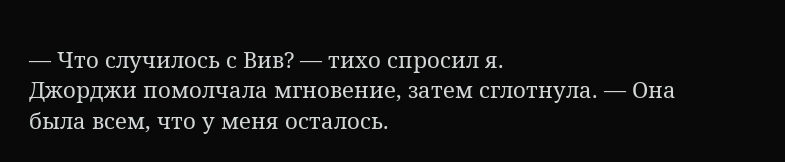— Что случилось с Вив? — тихо спросил я.
Джорджи помолчала мгновение, затем сглотнула. — Она была всем, что у меня осталось.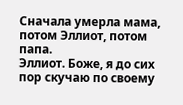Сначала умерла мама, потом Эллиот, потом папа.
Эллиот. Боже, я до сих пор скучаю по своему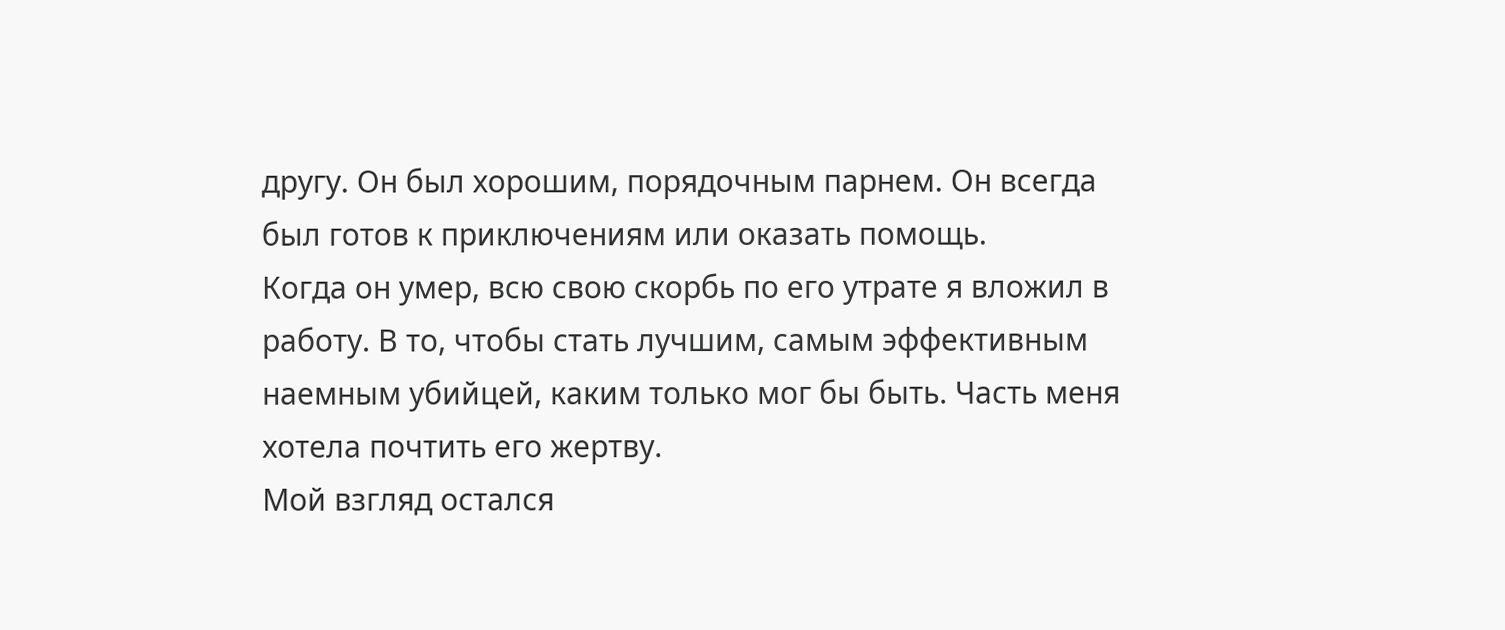другу. Он был хорошим, порядочным парнем. Он всегда был готов к приключениям или оказать помощь.
Когда он умер, всю свою скорбь по его утрате я вложил в работу. В то, чтобы стать лучшим, самым эффективным наемным убийцей, каким только мог бы быть. Часть меня хотела почтить его жертву.
Мой взгляд остался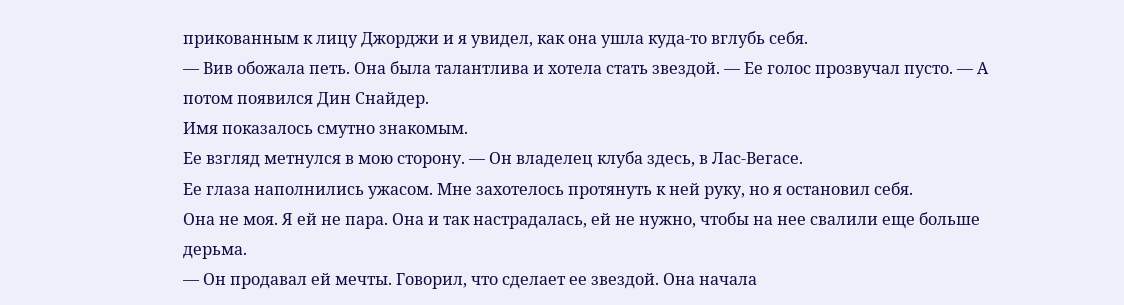прикованным к лицу Джорджи и я увидел, как она ушла куда-то вглубь себя.
— Вив обожала петь. Она была талантлива и хотела стать звездой. — Ее голос прозвучал пусто. — А потом появился Дин Снайдер.
Имя показалось смутно знакомым.
Ее взгляд метнулся в мою сторону. — Он владелец клуба здесь, в Лас-Вегасе.
Ее глаза наполнились ужасом. Мне захотелось протянуть к ней руку, но я остановил себя.
Она не моя. Я ей не пара. Она и так настрадалась, ей не нужно, чтобы на нее свалили еще больше дерьма.
— Он продавал ей мечты. Говорил, что сделает ее звездой. Она начала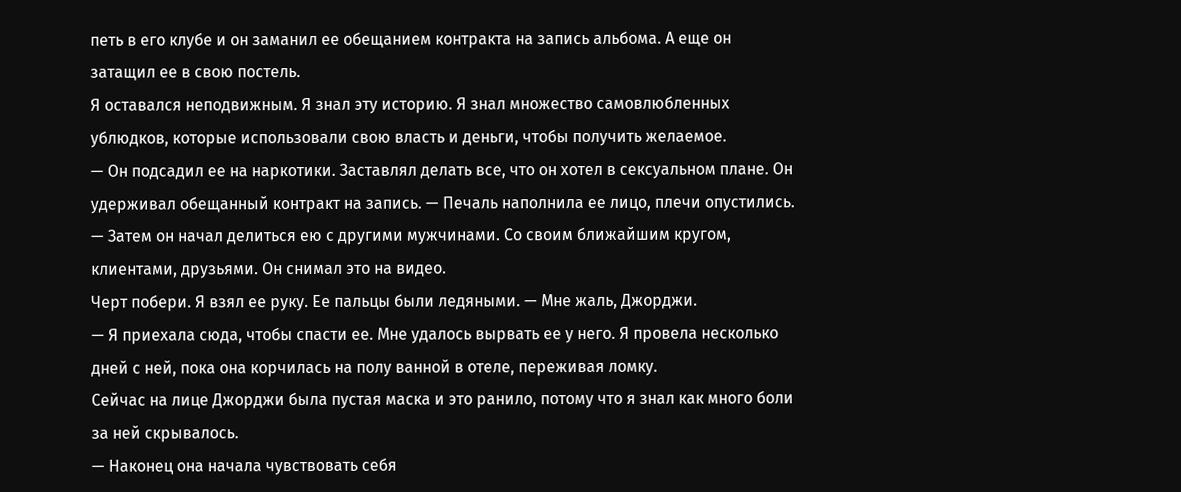петь в его клубе и он заманил ее обещанием контракта на запись альбома. А еще он затащил ее в свою постель.
Я оставался неподвижным. Я знал эту историю. Я знал множество самовлюбленных ублюдков, которые использовали свою власть и деньги, чтобы получить желаемое.
— Он подсадил ее на наркотики. Заставлял делать все, что он хотел в сексуальном плане. Он удерживал обещанный контракт на запись. — Печаль наполнила ее лицо, плечи опустились. — Затем он начал делиться ею с другими мужчинами. Со своим ближайшим кругом, клиентами, друзьями. Он снимал это на видео.
Черт побери. Я взял ее руку. Ее пальцы были ледяными. — Мне жаль, Джорджи.
— Я приехала сюда, чтобы спасти ее. Мне удалось вырвать ее у него. Я провела несколько дней с ней, пока она корчилась на полу ванной в отеле, переживая ломку.
Сейчас на лице Джорджи была пустая маска и это ранило, потому что я знал как много боли за ней скрывалось.
— Наконец она начала чувствовать себя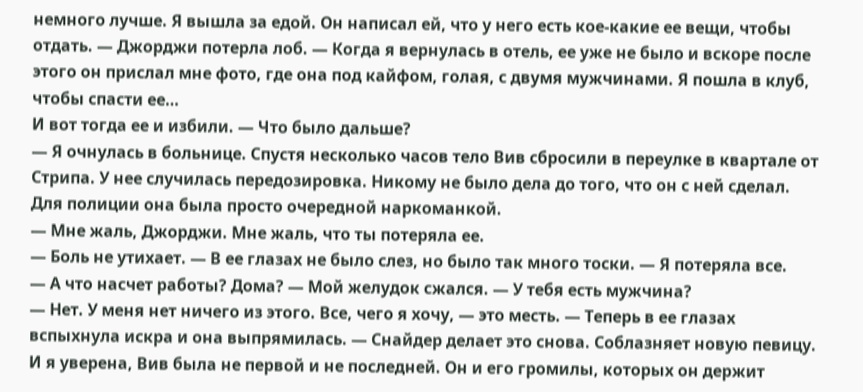немного лучше. Я вышла за едой. Он написал ей, что у него есть кое-какие ее вещи, чтобы отдать. — Джорджи потерла лоб. — Когда я вернулась в отель, ее уже не было и вскоре после этого он прислал мне фото, где она под кайфом, голая, с двумя мужчинами. Я пошла в клуб, чтобы спасти ее…
И вот тогда ее и избили. — Что было дальше?
— Я очнулась в больнице. Спустя несколько часов тело Вив сбросили в переулке в квартале от Стрипа. У нее случилась передозировка. Никому не было дела до того, что он с ней сделал. Для полиции она была просто очередной наркоманкой.
— Мне жаль, Джорджи. Мне жаль, что ты потеряла ее.
— Боль не утихает. — В ее глазах не было слез, но было так много тоски. — Я потеряла все.
— А что насчет работы? Дома? — Мой желудок сжался. — У тебя есть мужчина?
— Нет. У меня нет ничего из этого. Все, чего я хочу, — это месть. — Теперь в ее глазах вспыхнула искра и она выпрямилась. — Снайдер делает это снова. Соблазняет новую певицу. И я уверена, Вив была не первой и не последней. Он и его громилы, которых он держит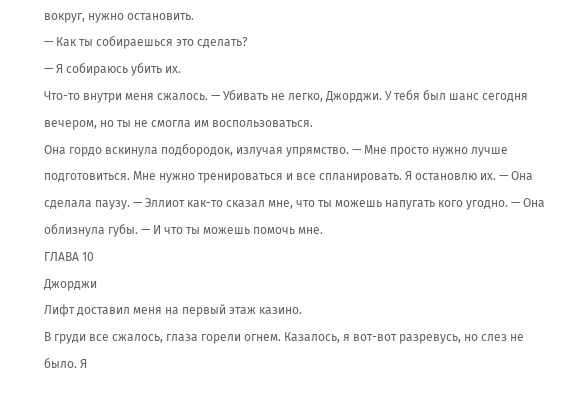вокруг, нужно остановить.
— Как ты собираешься это сделать?
— Я собираюсь убить их.
Что-то внутри меня сжалось. — Убивать не легко, Джорджи. У тебя был шанс сегодня вечером, но ты не смогла им воспользоваться.
Она гордо вскинула подбородок, излучая упрямство. — Мне просто нужно лучше подготовиться. Мне нужно тренироваться и все спланировать. Я остановлю их. — Она сделала паузу. — Эллиот как-то сказал мне, что ты можешь напугать кого угодно. — Она облизнула губы. — И что ты можешь помочь мне.
ГЛАВА 10
Джорджи
Лифт доставил меня на первый этаж казино.
В груди все сжалось, глаза горели огнем. Казалось, я вот-вот разревусь, но слез не было. Я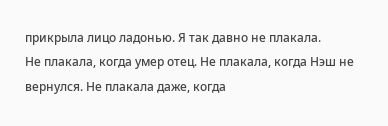прикрыла лицо ладонью. Я так давно не плакала.
Не плакала, когда умер отец. Не плакала, когда Нэш не вернулся. Не плакала даже, когда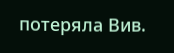потеряла Вив.